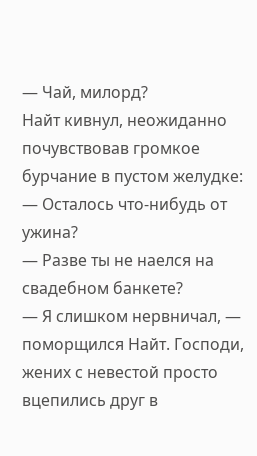— Чай, милорд?
Найт кивнул, неожиданно почувствовав громкое бурчание в пустом желудке:
— Осталось что-нибудь от ужина?
— Разве ты не наелся на свадебном банкете?
— Я слишком нервничал, — поморщился Найт. Господи, жених с невестой просто вцепились друг в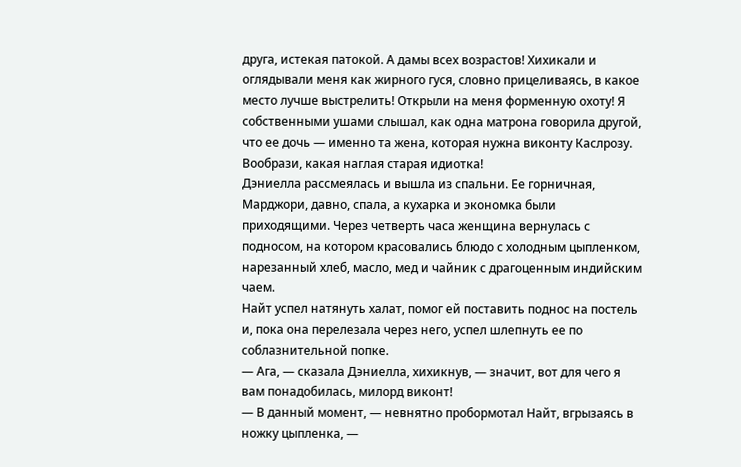друга, истекая патокой. А дамы всех возрастов! Хихикали и оглядывали меня как жирного гуся, словно прицеливаясь, в какое место лучше выстрелить! Открыли на меня форменную охоту! Я собственными ушами слышал, как одна матрона говорила другой, что ее дочь — именно та жена, которая нужна виконту Каслрозу. Вообрази, какая наглая старая идиотка!
Дэниелла рассмеялась и вышла из спальни. Ее горничная, Марджори, давно, спала, а кухарка и экономка были приходящими. Через четверть часа женщина вернулась с подносом, на котором красовались блюдо с холодным цыпленком, нарезанный хлеб, масло, мед и чайник с драгоценным индийским чаем.
Найт успел натянуть халат, помог ей поставить поднос на постель и, пока она перелезала через него, успел шлепнуть ее по соблазнительной попке.
— Ага, — сказала Дэниелла, хихикнув, — значит, вот для чего я вам понадобилась, милорд виконт!
— В данный момент, — невнятно пробормотал Найт, вгрызаясь в ножку цыпленка, —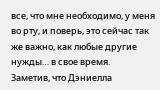все, что мне необходимо, у меня во рту, и поверь, это сейчас так же важно, как любые другие нужды… в свое время.
Заметив, что Дэниелла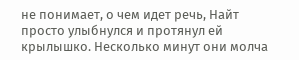не понимает, о чем идет речь, Найт просто улыбнулся и протянул ей крылышко. Несколько минут они молча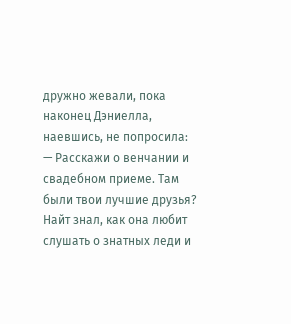дружно жевали, пока наконец Дэниелла, наевшись, не попросила:
— Расскажи о венчании и свадебном приеме. Там были твои лучшие друзья?
Найт знал, как она любит слушать о знатных леди и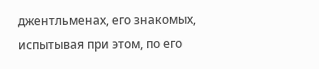джентльменах, его знакомых, испытывая при этом, по его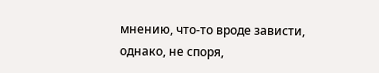мнению, что-то вроде зависти, однако, не споря,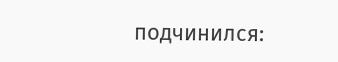подчинился: